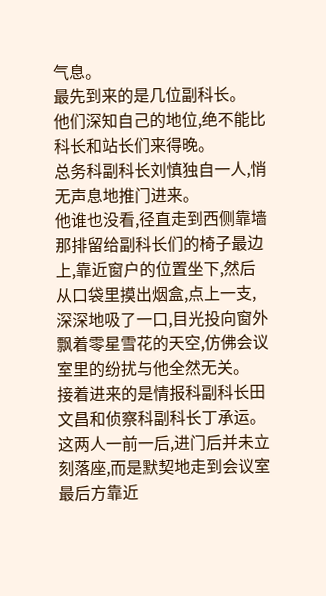气息。
最先到来的是几位副科长。
他们深知自己的地位,绝不能比科长和站长们来得晚。
总务科副科长刘慎独自一人,悄无声息地推门进来。
他谁也没看,径直走到西侧靠墙那排留给副科长们的椅子最边上,靠近窗户的位置坐下,然后从口袋里摸出烟盒,点上一支,深深地吸了一口,目光投向窗外飘着零星雪花的天空,仿佛会议室里的纷扰与他全然无关。
接着进来的是情报科副科长田文昌和侦察科副科长丁承运。
这两人一前一后,进门后并未立刻落座,而是默契地走到会议室最后方靠近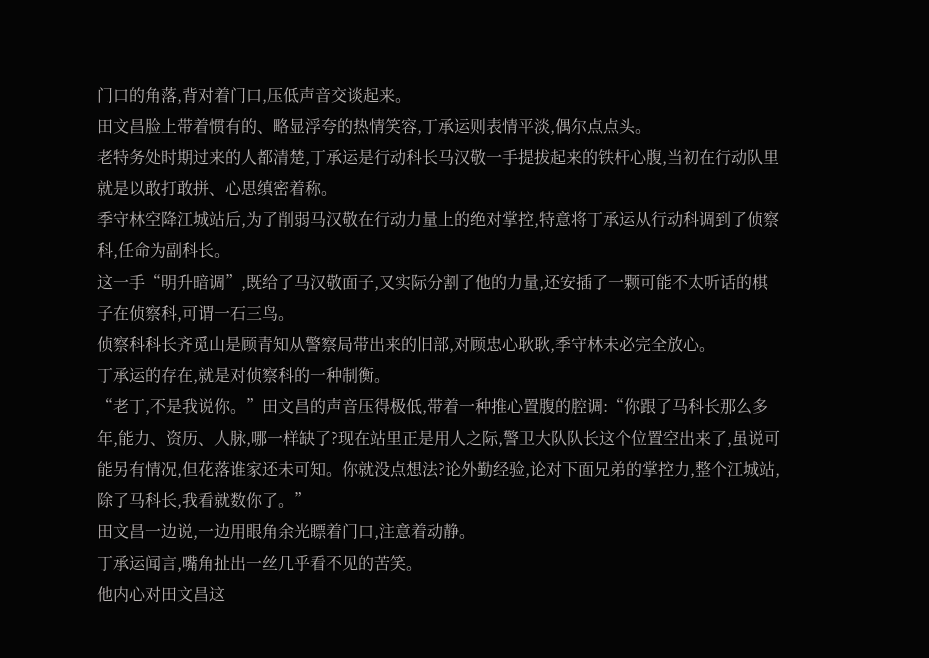门口的角落,背对着门口,压低声音交谈起来。
田文昌脸上带着惯有的、略显浮夸的热情笑容,丁承运则表情平淡,偶尔点点头。
老特务处时期过来的人都清楚,丁承运是行动科长马汉敬一手提拔起来的铁杆心腹,当初在行动队里就是以敢打敢拼、心思缜密着称。
季守林空降江城站后,为了削弱马汉敬在行动力量上的绝对掌控,特意将丁承运从行动科调到了侦察科,任命为副科长。
这一手“明升暗调”,既给了马汉敬面子,又实际分割了他的力量,还安插了一颗可能不太听话的棋子在侦察科,可谓一石三鸟。
侦察科科长齐觅山是顾青知从警察局带出来的旧部,对顾忠心耿耿,季守林未必完全放心。
丁承运的存在,就是对侦察科的一种制衡。
“老丁,不是我说你。”田文昌的声音压得极低,带着一种推心置腹的腔调:“你跟了马科长那么多年,能力、资历、人脉,哪一样缺了?现在站里正是用人之际,警卫大队队长这个位置空出来了,虽说可能另有情况,但花落谁家还未可知。你就没点想法?论外勤经验,论对下面兄弟的掌控力,整个江城站,除了马科长,我看就数你了。”
田文昌一边说,一边用眼角余光瞟着门口,注意着动静。
丁承运闻言,嘴角扯出一丝几乎看不见的苦笑。
他内心对田文昌这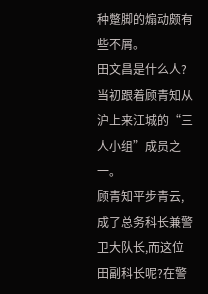种蹩脚的煽动颇有些不屑。
田文昌是什么人?
当初跟着顾青知从沪上来江城的“三人小组”成员之一。
顾青知平步青云,成了总务科长兼警卫大队长,而这位田副科长呢?在警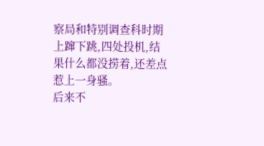察局和特别调查科时期上蹿下跳,四处投机,结果什么都没捞着,还差点惹上一身骚。
后来不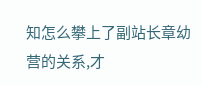知怎么攀上了副站长章幼营的关系,才